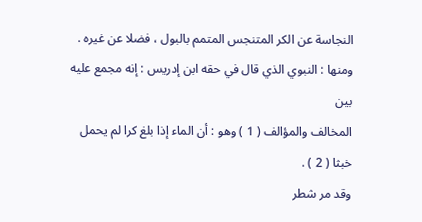النجاسة عن الكر المتنجس المتمم بالبول ، فضلا عن غيره .
ومنها : النبوي الذي قال في حقه ابن إدريس : إنه مجمع عليه بين
المخالف والمؤالف ( 1 ) وهو : أن الماء إذا بلغ كرا لم يحمل خبثا ( 2 ) .
وقد مر شطر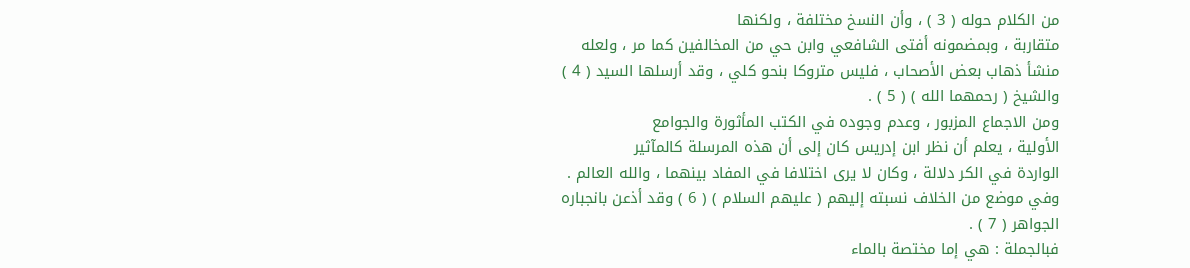من الكلام حوله ( 3 ) ، وأن النسخ مختلفة ، ولكنها
متقاربة ، وبمضمونه أفتى الشافعي وابن حي من المخالفين كما مر ، ولعله
منشأ ذهاب بعض الأصحاب ، فليس متروكا بنحو كلي ، وقد أرسلها السيد ( 4 )
والشيخ ( رحمهما الله ) ( 5 ) .
ومن الاجماع المزبور ، وعدم وجوده في الكتب المأثورة والجوامع
الأولية ، يعلم أن نظر ابن إدريس كان إلى أن هذه المرسلة كالمآثير
الواردة في الكر دلالة ، وكان لا يرى اختلافا في المفاد بينهما ، والله العالم .
وفي موضع من الخلاف نسبته إليهم ( عليهم السلام ) ( 6 ) وقد أذعن بانجباره
الجواهر ( 7 ) .
فبالجملة : هي إما مختصة بالماء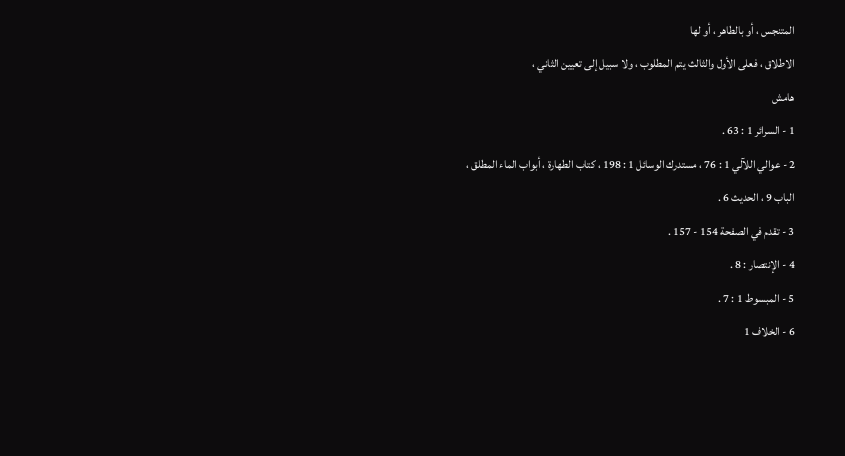المتنجس ، أو بالطاهر ، أو لها
الاطلاق ، فعلى الأول والثالث يتم المطلوب ، ولا سبيل إلى تعيين الثاني ،
هامش
1 - السرائر 1 : 63 .
2 - عوالي اللآلي 1 : 76 ، مستدرك الوسائل 1 : 198 ، كتاب الطهارة ، أبواب الماء المطلق ،
الباب 9 ، الحديث 6 .
3 - تقدم في الصفحة 154 - 157 .
4 - الإنتصار : 8 .
5 - المبسوط 1 : 7 .
6 - الخلاف 1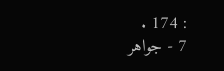: 174 .
7 - جواهر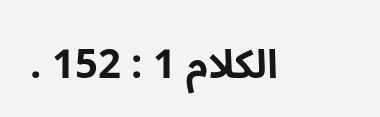الكلام 1 : 152 .